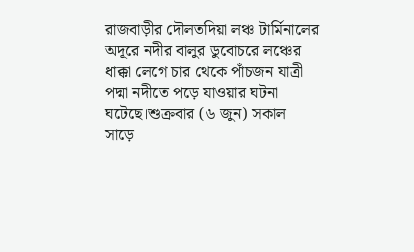রাজবাড়ীর দৌলতদিয়া লঞ্চ টার্মিনালের অদূরে নদীর বালুর ডুবোচরে লঞ্চের ধাক্কা লেগে চার থেকে পাঁচজন যাত্রী পদ্মা নদীতে পড়ে যাওয়ার ঘটনা ঘটেছে।শুক্রবার (৬ জুন) সকাল সাড়ে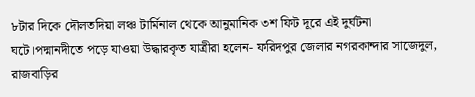৮টার দিকে দৌলতদিয়া লঞ্চ টার্মিনাল থেকে আনুমানিক ৩শ ফিট দূরে এই দুর্ঘটনা ঘটে।পদ্মানদীতে পড়ে যাওয়া উদ্ধারকৃত যাত্রীরা হলেন- ফরিদপুর জেলার নগরকান্দার সাজেদুল, রাজবাড়ির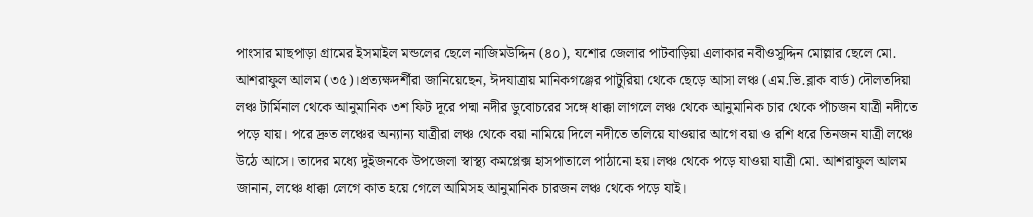পাংসার মাছপাড়া গ্রামের ইসমাইল মন্ডলের ছেলে নাজিমউদ্দিন (৪০), যশোর জেলার পাটবাড়িয়া এলাকার নবীওসুদ্দিন মোল্লার ছেলে মো. আশরাফুল আলম (৩৫)।প্রত্যক্ষদর্শীরা জানিয়েছেন, ঈদযাত্রায় মানিকগঞ্জের পাটুরিয়া থেকে ছেড়ে আসা লঞ্চ (এম.ভি.ব্লাক বার্ড) দৌলতদিয়া লঞ্চ টার্মিনাল থেকে আনুমানিক ৩শ ফিট দূরে পদ্মা নদীর ডুবোচরের সঙ্গে ধাক্কা লাগলে লঞ্চ থেকে আনুমানিক চার থেকে পাঁচজন যাত্রী নদীতে পড়ে যায়। পরে দ্রুত লঞ্চের অন্যান্য যাত্রীরা লঞ্চ থেকে বয়া নামিয়ে দিলে নদীতে তলিয়ে যাওয়ার আগে বয়া ও রশি ধরে তিনজন যাত্রী লঞ্চে উঠে আসে। তাদের মধ্যে দুইজনকে উপজেলা স্বাস্থ্য কমপ্লেক্স হাসপাতালে পাঠানো হয়।লঞ্চ থেকে পড়ে যাওয়া যাত্রী মো. আশরাফুল আলম জানান, লঞ্চে ধাক্কা লেগে কাত হয়ে গেলে আমিসহ আনুমানিক চারজন লঞ্চ থেকে পড়ে যাই।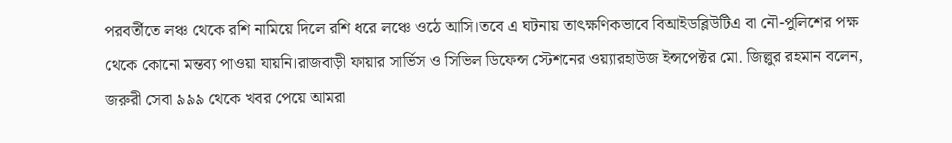পরবর্তীতে লঞ্চ থেকে রশি নামিয়ে দিলে রশি ধরে লঞ্চে ওঠে আসি।তবে এ ঘটনায় তাৎক্ষণিকভাবে বিআইডব্লিউটিএ বা নৌ-পুলিশের পক্ষ থেকে কোনো মন্তব্য পাওয়া যায়নি।রাজবাড়ী ফায়ার সার্ভিস ও সিভিল ডিফেন্স স্টেশনের ওয়্যারহাউজ ইন্সপেক্টর মো. জিল্লুর রহমান বলেন, জরুরী সেবা ৯৯৯ থেকে খবর পেয়ে আমরা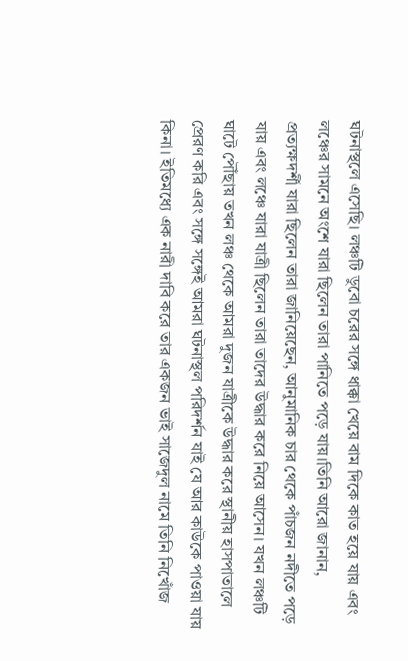ঘটনাস্থলে এসেছি। লঞ্চটি ডুবো চরের সঙ্গে ধাক্কা খেয়ে বাম দিকে কাত হয়ে যায় এবং লঞ্চের সামনে অংশে যারা ছিলেন তারা পানিতে পড়ে যায়।তিনি আরো জানান, প্রত্যক্ষদর্শী যারা ছিলেন তারা জানিয়েছেন, আনুমানিক চার থেকে পাঁচজন নদীতে পড়ে যায় এবং লঞ্চে যারা যাত্রী ছিলেন তারা তাদের উদ্ধার করে নিয়ে আসেন। যখন লঞ্চটি ঘাটে পৌঁছায় তখন লঞ্চ থেকে আমরা দুজন যাত্রীকে উদ্ধার করে স্থানীয় হাসপাতালে প্রেরণ করি এবং সঙ্গে সঙ্গেই আমরা ঘটনাস্থল পরিদর্শন যাই যে আর কাউকে পাওয়া যায় কিনা। ইতিমধ্যে এক নারী দাবি করে তার একজন ভাই সাজেদুল নামে তিনি নিখোঁজ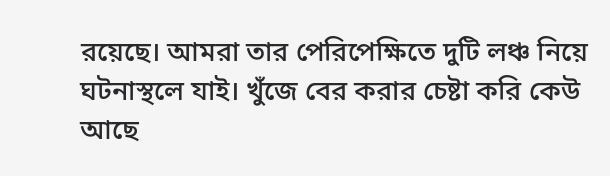রয়েছে। আমরা তার পেরিপেক্ষিতে দুটি লঞ্চ নিয়ে ঘটনাস্থলে যাই। খুঁজে বের করার চেষ্টা করি কেউ আছে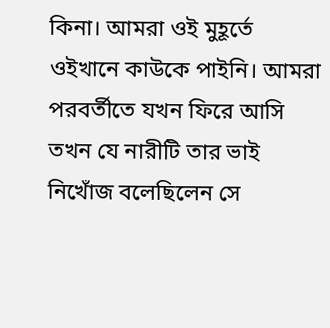কিনা। আমরা ওই মুহূর্তে ওইখানে কাউকে পাইনি। আমরা পরবর্তীতে যখন ফিরে আসি তখন যে নারীটি তার ভাই নিখোঁজ বলেছিলেন সে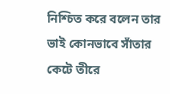নিশ্চিত করে বলেন তার ভাই কোনভাবে সাঁতার কেটে তীরে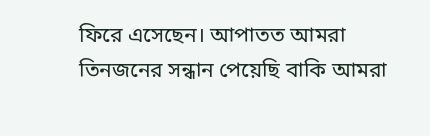ফিরে এসেছেন। আপাতত আমরা তিনজনের সন্ধান পেয়েছি বাকি আমরা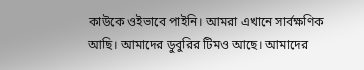কাউকে ওইভাবে পাইনি। আমরা এখানে সার্বক্ষণিক আছি। আমাদের ডুবুরির টিমও আছে। আমাদের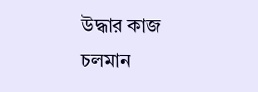উদ্ধার কাজ চলমান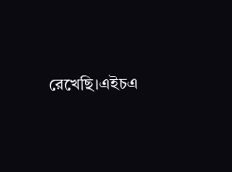রেখেছি।এইচএ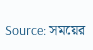Source: সময়ের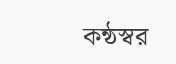কন্ঠস্বর